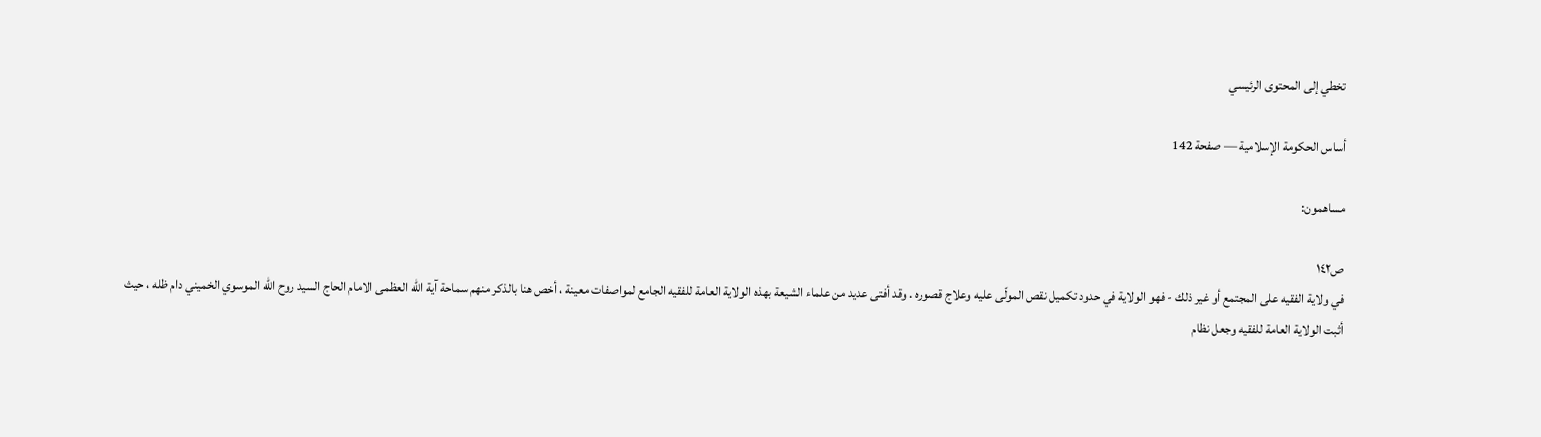تخطي إلى المحتوى الرئيسي

أساس الحكومة الإسلامية — صفحة 142

مساهمون:

ص١٤٢
في ولاية الفقيه على المجتمع أو غير ذلك - فهو الولاية في حدود تكميل نقص المولّى عليه وعلاج قصوره . وقد أفتى عديد من علماء الشيعة بهذه الولاية العامة للفقيه الجامع لمواصفات معينة ، أخص هنا بالذكر منهم سماحة آية اللّه العظمى الامام الحاج السيد روح اللّه الموسوي الخميني دام ظله ، حيث أثبت الولاية العامة للفقيه وجعل نظام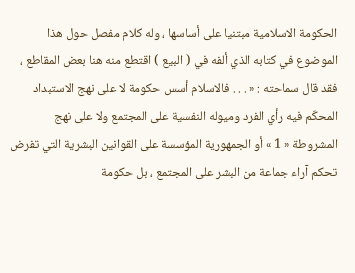الحكومة الاسلامية مبتنيا على أساسها ، وله كلام مفصل حول هذا الموضوع في كتابه الذي ألفه في ( البيع ) اقتطع منه هنا بعض المقاطع ، فقد قال سماحته : « . . . فالاسلام أسس حكومة لا على نهج الاستبداد المحكّم فيه رأي الفرد وميوله النفسية على المجتمع ولا على نهج المشروطة « 1 » أو الجمهورية المؤسسة على القوانين البشرية التي تفرض تحكم آراء جماعة من البشر على المجتمع ، بل حكومة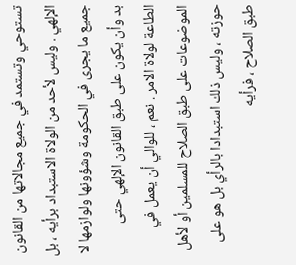تستوحي وتستمد في جميع مجالاتها من القانون الإلهي . وليس لأحد من الولاة الاستبداد برأيه ، بل جميع ما يجرى في الحكومة وشؤونها ولوازمها لا بد وأن يكون على طبق القانون الإلهي حتى الطاعة لولاة الامر . نعم ، للوالي أن يعمل في الموضوعات على طبق الصلاح للمسلمين أو لأهل حوزته ، وليس ذلك استبدادا بالرأي بل هو على طبق الصلاح ، فرأيه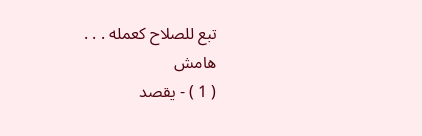تبع للصلاح كعمله . . .
هامش
( 1 ) - يقصد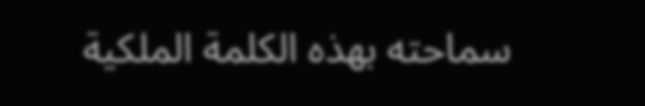سماحته بهذه الكلمة الملكية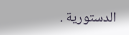الدستورية .